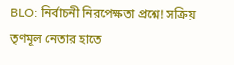BLO: নির্বাচনী নিরপেক্ষতা প্রশ্নে! সক্রিয় তৃণমূল নেতার হাতে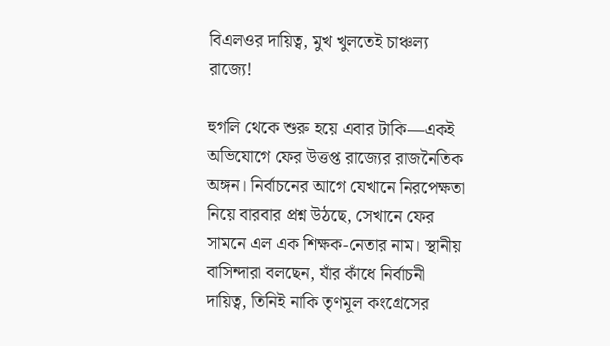বিএলওর দায়িত্ব, মুখ খুলতেই চাঞ্চল্য রাজ্যে!

হুগলি থেকে শুরু হয়ে এবার টাকি—একই অভিযোগে ফের উত্তপ্ত রাজ্যের রাজনৈতিক অঙ্গন। নির্বাচনের আগে যেখানে নিরপেক্ষতা নিয়ে বারবার প্রশ্ন উঠছে, সেখানে ফের সামনে এল এক শিক্ষক-নেতার নাম। স্থানীয় বাসিন্দারা বলছেন, যাঁর কাঁধে নির্বাচনী দায়িত্ব, তিনিই নাকি তৃণমূল কংগ্রেসের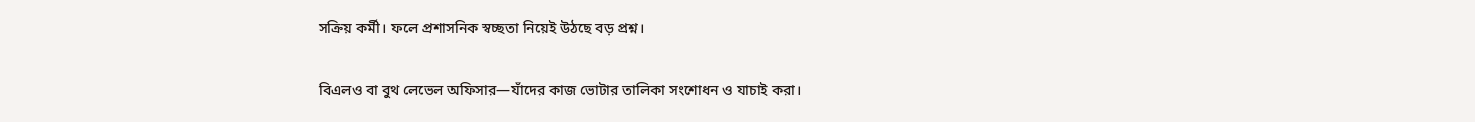সক্রিয় কর্মী। ফলে প্রশাসনিক স্বচ্ছতা নিয়েই উঠছে বড় প্রশ্ন।

বিএলও বা বুথ লেভেল অফিসার—যাঁদের কাজ ভোটার তালিকা সংশোধন ও যাচাই করা।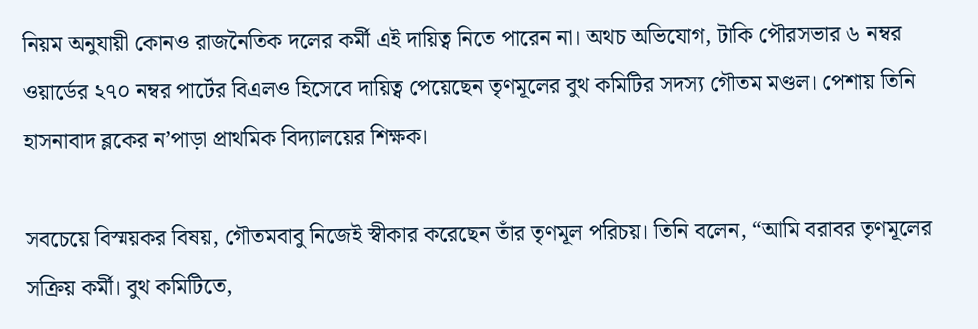নিয়ম অনুযায়ী কোনও রাজনৈতিক দলের কর্মী এই দায়িত্ব নিতে পারেন না। অথচ অভিযোগ, টাকি পৌরসভার ৬ নম্বর ওয়ার্ডের ২৭০ নম্বর পার্টের বিএলও হিসেবে দায়িত্ব পেয়েছেন তৃণমূলের বুথ কমিটির সদস্য গৌতম মণ্ডল। পেশায় তিনি হাসনাবাদ ব্লকের ন’পাড়া প্রাথমিক বিদ্যালয়ের শিক্ষক।

সবচেয়ে বিস্ময়কর বিষয়, গৌতমবাবু নিজেই স্বীকার করেছেন তাঁর তৃণমূল পরিচয়। তিনি বলেন, “আমি বরাবর তৃণমূলের সক্রিয় কর্মী। বুথ কমিটিতে,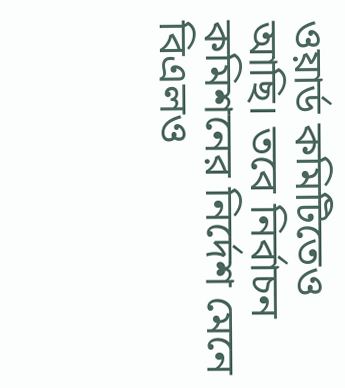ওয়ার্ড কমিটিতেও আছি। তবে নির্বাচন কমিশনের নির্দেশ মেনে বিএলও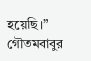হয়েছি।” গৌতমবাবুর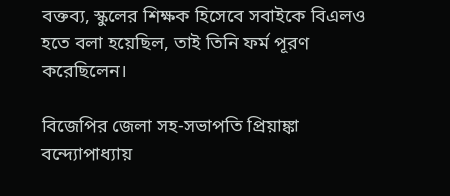বক্তব্য, স্কুলের শিক্ষক হিসেবে সবাইকে বিএলও হতে বলা হয়েছিল, তাই তিনি ফর্ম পূরণ করেছিলেন।

বিজেপির জেলা সহ-সভাপতি প্রিয়াঙ্কা বন্দ্যোপাধ্যায়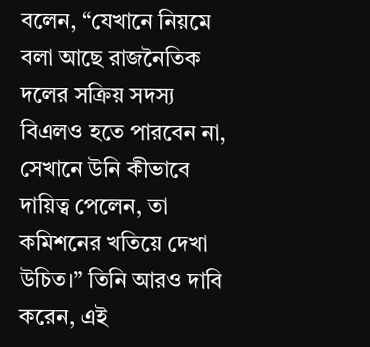বলেন, “যেখানে নিয়মে বলা আছে রাজনৈতিক দলের সক্রিয় সদস্য বিএলও হতে পারবেন না, সেখানে উনি কীভাবে দায়িত্ব পেলেন, তা কমিশনের খতিয়ে দেখা উচিত।” তিনি আরও দাবি করেন, এই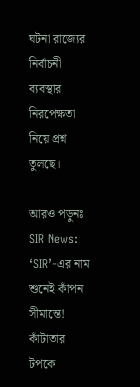ঘটনা রাজ্যের নির্বাচনী ব্যবস্থার নিরপেক্ষতা নিয়ে প্রশ্ন তুলছে।

আরও পড়ুনঃ SIR News: ‘SIR’-এর নাম শুনেই কাঁপন সীমান্তে! কাঁটাতার টপকে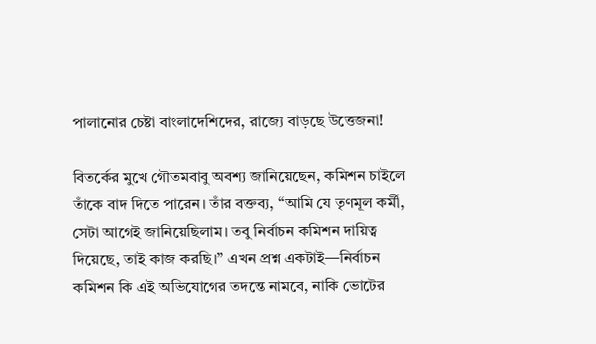পালানোর চেষ্টা বাংলাদেশিদের, রাজ্যে বাড়ছে উত্তেজনা!

বিতর্কের মুখে গৌতমবাবু অবশ্য জানিয়েছেন, কমিশন চাইলে তাঁকে বাদ দিতে পারেন। তাঁর বক্তব্য, “আমি যে তৃণমূল কর্মী, সেটা আগেই জানিয়েছিলাম। তবু নির্বাচন কমিশন দায়িত্ব দিয়েছে, তাই কাজ করছি।” এখন প্রশ্ন একটাই—নির্বাচন কমিশন কি এই অভিযোগের তদন্তে নামবে, নাকি ভোটের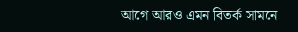আগে আরও এমন বিতর্ক সামনে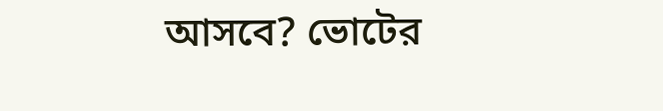আসবে? ভোটের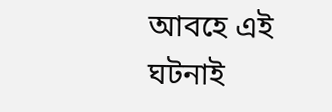আবহে এই ঘটনাই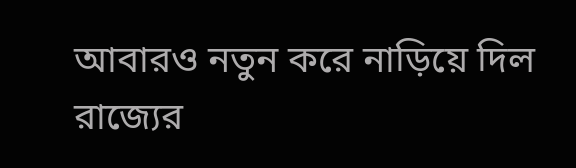আবারও নতুন করে নাড়িয়ে দিল রাজ্যের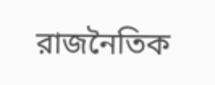রাজনৈতিক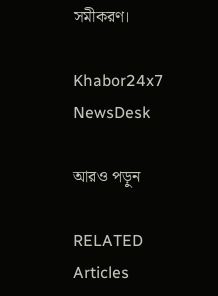সমীকরণ।

Khabor24x7 NewsDesk

আরও পড়ুন

RELATED Articles